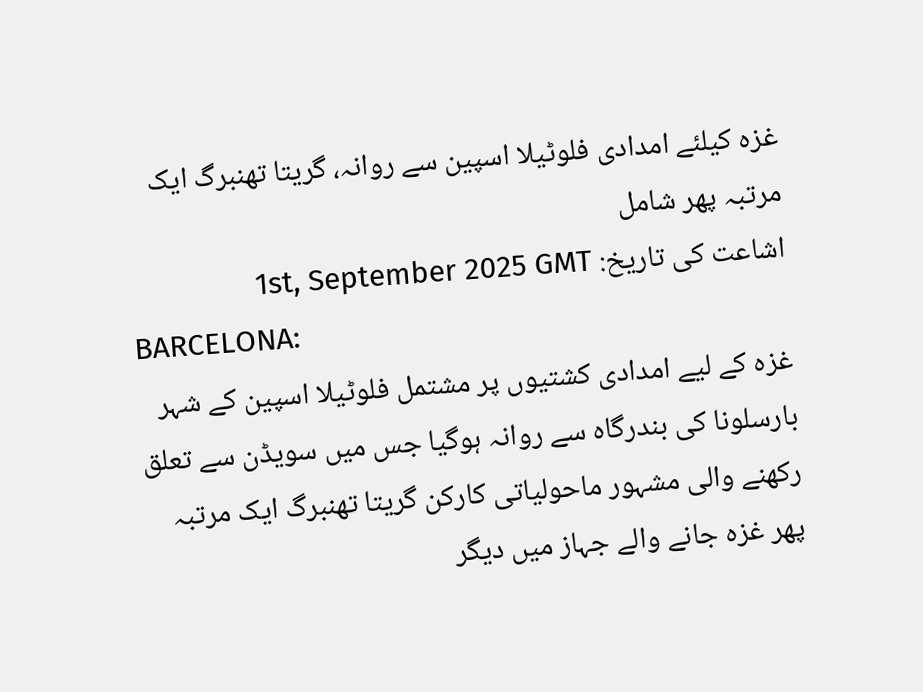غزہ کیلئے امدادی فلوٹیلا اسپین سے روانہ، گریتا تھنبرگ ایک مرتبہ پھر شامل
اشاعت کی تاریخ: 1st, September 2025 GMT
BARCELONA:
غزہ کے لیے امدادی کشتیوں پر مشتمل فلوٹیلا اسپین کے شہر بارسلونا کی بندرگاہ سے روانہ ہوگیا جس میں سویڈن سے تعلق رکھنے والی مشہور ماحولیاتی کارکن گریتا تھنبرگ ایک مرتبہ پھر غزہ جانے والے جہاز میں دیگر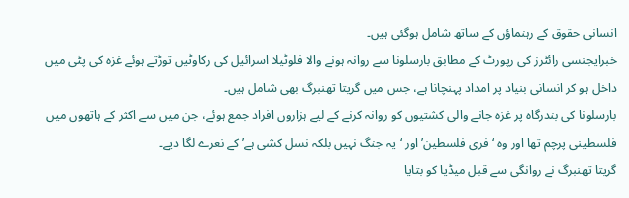انسانی حقوق کے رہنماؤں کے ساتھ شامل ہوگئی ہیں۔
خبرایجنسی رائٹرز کی رپورٹ کے مطابق بارسلونا سے روانہ ہونے والا فلوٹیلا اسرائیل کی رکاوٹیں توڑتے ہوئے غزہ کی پٹی میں داخل ہو کر انسانی بنیاد پر امداد پہنچانا ہے، جس میں گریتا تھنبرگ بھی شامل ہیں۔
بارسلونا کی بندرگاہ پر غزہ جانے والی کشتیوں کو روانہ کرنے کے لیے ہزاروں افراد جمع ہوئے، جن میں سے اکثر کے ہاتھوں میں فلسطینی پرچم تھا اور وہ ‘فری فلسطین’ اور ‘یہ جنگ نہیں بلکہ نسل کشی ہے’ کے نعرے لگا دیے۔
گریتا تھنبرگ نے روانگی سے قبل میڈیا کو بتایا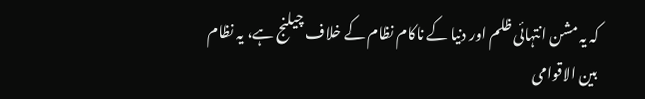کہ یہ مشن انتہائی ظلم اور دنیا کے ناکام نظام کے خلاف چیلنج ہے، یہ نظام بین الاقوامی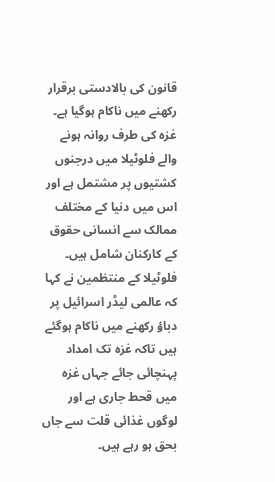قانون کی بالادستی برقرار رکھنے میں ناکام ہوگیا ہے۔
غزہ کی طرف روانہ ہونے والے فلوٹیلا میں درجنوں کشتیوں پر مشتمل ہے اور اس میں دنیا کے مختلف ممالک سے انسانی حقوق کے کارکنان شامل ہیں۔
فلوٹیلا کے منتظمین نے کہا کہ عالمی لیڈر اسرائیل پر دباؤ رکھنے میں ناکام ہوگئے ہیں تاکہ غزہ تک امداد پہنچائی جائے جہاں غزہ میں قحط جاری ہے اور لوگوں غذائی قلت سے جاں بحق ہو رہے ہیں۔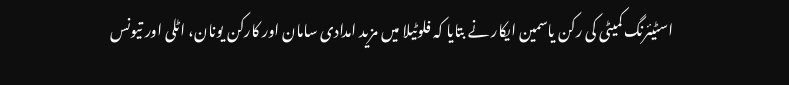اسٹیئرنگ کمیٹی کی رکن یاسمین ایکار نے بتایا کہ فلوٹیلا میں مزید امدادی سامان اور کارکن یونان، اٹلی اور تیونس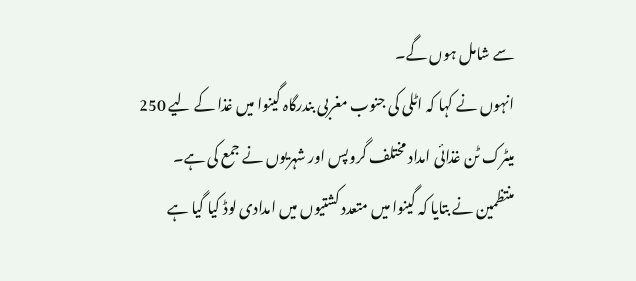سے شامل ہوں گے۔
انہوں نے کہا کہ اٹلی کی جنوب مغربی بندرگاہ گینوا میں غذا کے لیے 250 میٹرک ٹن غذائی امداد مختلف گروپس اور شہریوں نے جمع کی ہے۔
منتظمین نے بتایا کہ گینوا میں متعدد کشتیوں میں امدادی لوڈ کیا گیا ہے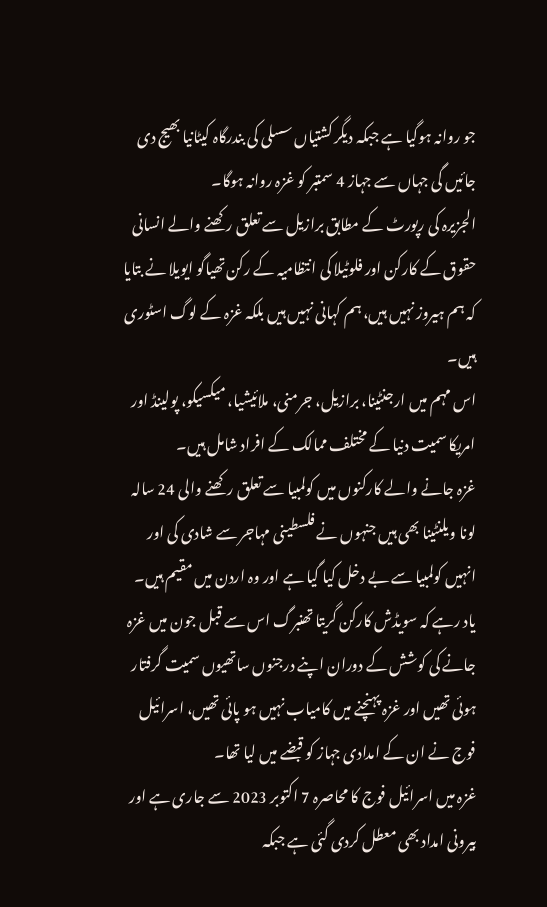جو روانہ ہوگیا ہے جبکہ دیگر کشتیاں سسلی کی بندرگاہ کیٹانیا بھیج دی جائیں گی جہاں سے جہاز 4 سمتبر کو غزہ روانہ ہوگا۔
الجزیرہ کی رپورٹ کے مطابق برازیل سے تعلق رکھنے والے انسانی حقوق کے کارکن اور فلوٹیلا کی انتظامیہ کے رکن تھیاگو ایویلا نے بتایا کہ ہم ہیروز نہیں ہیں، ہم کہانی نہیں ہیں بلکہ غزہ کے لوگ اسٹوری ہیں۔
اس مہم میں ارجنٹینا، برازیل، جرمنی، ملائیشیا، میکسیکو، پولینڈ اور امریکا سمیت دنیا کے مختلف ممالک کے افراد شامل ہیں۔
غزہ جانے والے کارکنوں میں کولمبیا سے تعلق رکھنے والی 24 سالہ لونا ویلنٹینا بھی ہیں جنہوں نے فلسطینی مہاجر سے شادی کی اور انہیں کولمبیا سے بے دخل کیا گیا ہے اور وہ اردن میں مقیم ہیں۔
یاد رہے کہ سویڈش کارکن گریتا تھنبرگ اس سے قبل جون میں غزہ جانے کی کوشش کے دوران اپنے درجنوں ساتھیوں سمیت گرفتار ہوئی تھیں اور غزہ پہنچنے میں کامیاب نہیں ہو پائی تھیں، اسرائیل فوج نے ان کے امدادی جہاز کو قبضے میں لیا تھا۔
غزہ میں اسرائیل فوج کا محاصرہ 7 اکتوبر 2023 سے جاری ہے اور بیرونی امداد بھی معطل کردی گئی ہے جبکہ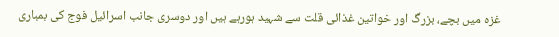غزہ میں بچے، بزرگ اور خواتین غذائی قلت سے شہید ہورہے ہیں اور دوسری جانب اسرائیل فوج کی بمباری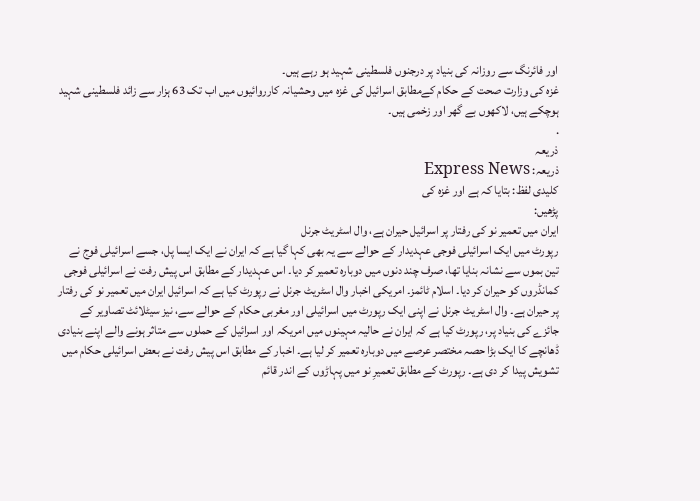اور فائرنگ سے روزانہ کی بنیاد پر درجنوں فلسطینی شہید ہو رہے ہیں۔
غزہ کی وزارت صحت کے حکام کےمطابق اسرائیل کی غزہ میں وحشیانہ کارروائیوں میں اب تک 63 ہزار سے زائد فلسطینی شہید ہوچکے ہیں، لاکھوں بے گھر اور زخمی ہیں۔
.
ذریعہ
ذریعہ: Express News
کلیدی لفظ: بتایا کہ ہے اور غزہ کی
پڑھیں:
ایران میں تعمیر نو کی رفتار پر اسرائیل حیران ہے، وال اسٹریٹ جرنل
رپورٹ میں ایک اسرائیلی فوجی عہدیدار کے حوالے سے یہ بھی کہا گیا ہے کہ ایران نے ایک ایسا پل، جسے اسرائیلی فوج نے تین بموں سے نشانہ بنایا تھا، صرف چند دنوں میں دوبارہ تعمیر کر دیا۔ اس عہدیدار کے مطابق اس پیش رفت نے اسرائیلی فوجی کمانڈروں کو حیران کر دیا۔ اسلام ٹائمز۔ امریکی اخبار وال اسٹریٹ جرنل نے رپورٹ کیا ہے کہ اسرائیل ایران میں تعمیر نو کی رفتار پر حیران ہے۔ وال اسٹریٹ جرنل نے اپنی ایک رپورٹ میں اسرائیلی اور مغربی حکام کے حوالے سے، نیز سیٹلائٹ تصاویر کے جائزے کی بنیاد پر، رپورٹ کیا ہے کہ ایران نے حالیہ مہینوں میں امریکہ اور اسرائیل کے حملوں سے متاثر ہونے والے اپنے بنیادی ڈھانچے کا ایک بڑا حصہ مختصر عرصے میں دوبارہ تعمیر کر لیا ہے۔ اخبار کے مطابق اس پیش رفت نے بعض اسرائیلی حکام میں تشویش پیدا کر دی ہے۔ رپورٹ کے مطابق تعمیرِ نو میں پہاڑوں کے اندر قائم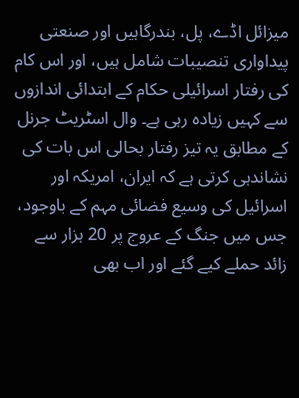میزائل اڈے، پل، بندرگاہیں اور صنعتی پیداواری تنصیبات شامل ہیں، اور اس کام کی رفتار اسرائیلی حکام کے ابتدائی اندازوں سے کہیں زیادہ رہی ہے۔ وال اسٹریٹ جرنل کے مطابق یہ تیز رفتار بحالی اس بات کی نشاندہی کرتی ہے کہ ایران، امریکہ اور اسرائیل کی وسیع فضائی مہم کے باوجود، جس میں جنگ کے عروج پر 20 ہزار سے زائد حملے کیے گئے اور اب بھی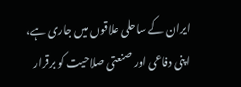ایران کے ساحلی علاقوں میں جاری ہے، اپنی دفاعی اور صنعتی صلاحیت کو برقرار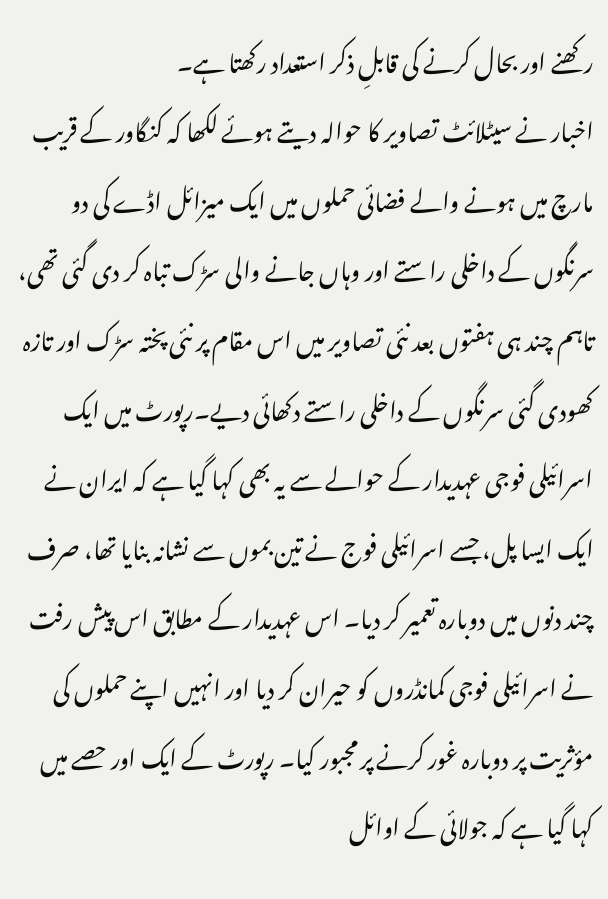رکھنے اور بحال کرنے کی قابلِ ذکر استعداد رکھتا ہے۔
اخبار نے سیٹلائٹ تصاویر کا حوالہ دیتے ہوئے لکھا کہ کنگاور کے قریب مارچ میں ہونے والے فضائی حملوں میں ایک میزائل اڈے کی دو سرنگوں کے داخلی راستے اور وہاں جانے والی سڑک تباہ کر دی گئی تھی، تاہم چند ہی ہفتوں بعد نئی تصاویر میں اس مقام پر نئی پختہ سڑک اور تازہ کھودی گئی سرنگوں کے داخلی راستے دکھائی دیے۔رپورٹ میں ایک اسرائیلی فوجی عہدیدار کے حوالے سے یہ بھی کہا گیا ہے کہ ایران نے ایک ایسا پل، جسے اسرائیلی فوج نے تین بموں سے نشانہ بنایا تھا، صرف چند دنوں میں دوبارہ تعمیر کر دیا۔ اس عہدیدار کے مطابق اس پیش رفت نے اسرائیلی فوجی کمانڈروں کو حیران کر دیا اور انہیں اپنے حملوں کی مؤثریت پر دوبارہ غور کرنے پر مجبور کیا۔ رپورٹ کے ایک اور حصے میں کہا گیا ہے کہ جولائی کے اوائل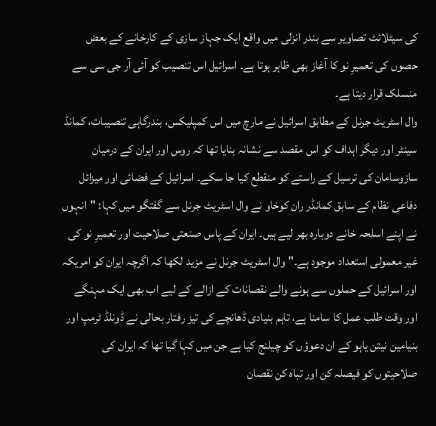کی سیٹلائٹ تصاویر سے بندر انزلی میں واقع ایک جہاز سازی کے کارخانے کے بعض حصوں کی تعمیرِ نو کا آغاز بھی ظاہر ہوتا ہے۔ اسرائیل اس تنصیب کو آئی آر جی سی سے منسلک قرار دیتا ہے۔
وال اسٹریٹ جرنل کے مطابق اسرائیل نے مارچ میں اس کمپلیکس، بندرگاہی تنصیبات، کمانڈ سینٹر اور دیگر اہداف کو اس مقصد سے نشانہ بنایا تھا کہ روس اور ایران کے درمیان سازوسامان کی ترسیل کے راستے کو منقطع کیا جا سکے۔ اسرائیل کے فضائی اور میزائل دفاعی نظام کے سابق کمانڈر ران کوخاو نے وال اسٹریٹ جرنل سے گفتگو میں کہا: "انہوں نے اپنے اسلحہ خانے دوبارہ بھر لیے ہیں۔ ایران کے پاس صنعتی صلاحیت اور تعمیرِ نو کی غیر معمولی استعداد موجود ہے۔" وال اسٹریٹ جرنل نے مزید لکھا کہ اگرچہ ایران کو امریکہ اور اسرائیل کے حملوں سے ہونے والے نقصانات کے ازالے کے لیے اب بھی ایک مہنگے اور وقت طلب عمل کا سامنا ہے، تاہم بنیادی ڈھانچے کی تیز رفتار بحالی نے ڈونلڈ ٹرمپ اور بنیامین نیتن یاہو کے ان دعوؤں کو چیلنج کیا ہے جن میں کہا گیا تھا کہ ایران کی صلاحیتوں کو فیصلہ کن اور تباہ کن نقصان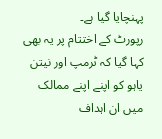پہنچایا گیا ہے۔
رپورٹ کے اختتام پر یہ بھی کہا گیا کہ ٹرمپ اور نیتن یاہو کو اپنے اپنے ممالک میں ان اہداف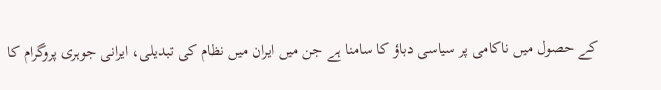کے حصول میں ناکامی پر سیاسی دباؤ کا سامنا ہے جن میں ایران میں نظام کی تبدیلی، ایرانی جوہری پروگرام کا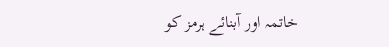خاتمہ اور آبنائے ہرمز کو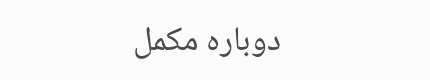دوبارہ مکمل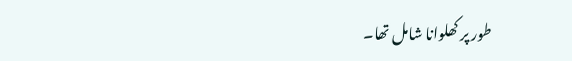طور پر کھلوانا شامل تھا۔